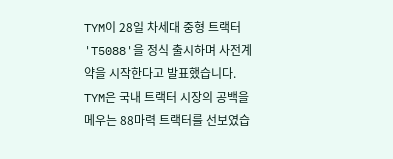TYM이 28일 차세대 중형 트랙터 'T5088'을 정식 출시하며 사전계약을 시작한다고 발표했습니다.
TYM은 국내 트랙터 시장의 공백을 메우는 88마력 트랙터를 선보였습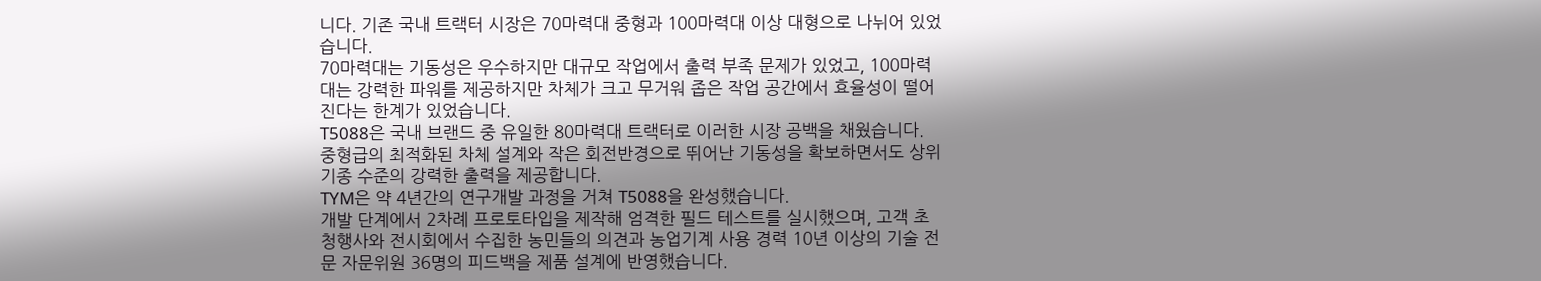니다. 기존 국내 트랙터 시장은 70마력대 중형과 100마력대 이상 대형으로 나뉘어 있었습니다.
70마력대는 기동성은 우수하지만 대규모 작업에서 출력 부족 문제가 있었고, 100마력대는 강력한 파워를 제공하지만 차체가 크고 무거워 좁은 작업 공간에서 효율성이 떨어진다는 한계가 있었습니다.
T5088은 국내 브랜드 중 유일한 80마력대 트랙터로 이러한 시장 공백을 채웠습니다. 중형급의 최적화된 차체 설계와 작은 회전반경으로 뛰어난 기동성을 확보하면서도 상위 기종 수준의 강력한 출력을 제공합니다.
TYM은 약 4년간의 연구개발 과정을 거쳐 T5088을 완성했습니다.
개발 단계에서 2차례 프로토타입을 제작해 엄격한 필드 테스트를 실시했으며, 고객 초청행사와 전시회에서 수집한 농민들의 의견과 농업기계 사용 경력 10년 이상의 기술 전문 자문위원 36명의 피드백을 제품 설계에 반영했습니다.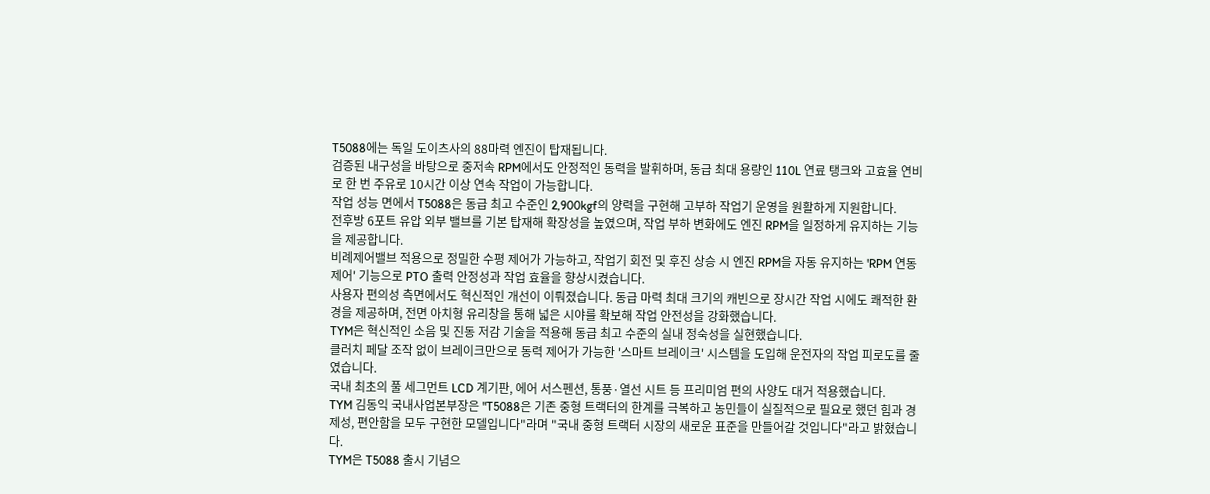T5088에는 독일 도이츠사의 88마력 엔진이 탑재됩니다.
검증된 내구성을 바탕으로 중저속 RPM에서도 안정적인 동력을 발휘하며, 동급 최대 용량인 110L 연료 탱크와 고효율 연비로 한 번 주유로 10시간 이상 연속 작업이 가능합니다.
작업 성능 면에서 T5088은 동급 최고 수준인 2,900kgf의 양력을 구현해 고부하 작업기 운영을 원활하게 지원합니다.
전후방 6포트 유압 외부 밸브를 기본 탑재해 확장성을 높였으며, 작업 부하 변화에도 엔진 RPM을 일정하게 유지하는 기능을 제공합니다.
비례제어밸브 적용으로 정밀한 수평 제어가 가능하고, 작업기 회전 및 후진 상승 시 엔진 RPM을 자동 유지하는 'RPM 연동제어' 기능으로 PTO 출력 안정성과 작업 효율을 향상시켰습니다.
사용자 편의성 측면에서도 혁신적인 개선이 이뤄졌습니다. 동급 마력 최대 크기의 캐빈으로 장시간 작업 시에도 쾌적한 환경을 제공하며, 전면 아치형 유리창을 통해 넓은 시야를 확보해 작업 안전성을 강화했습니다.
TYM은 혁신적인 소음 및 진동 저감 기술을 적용해 동급 최고 수준의 실내 정숙성을 실현했습니다.
클러치 페달 조작 없이 브레이크만으로 동력 제어가 가능한 '스마트 브레이크' 시스템을 도입해 운전자의 작업 피로도를 줄였습니다.
국내 최초의 풀 세그먼트 LCD 계기판, 에어 서스펜션, 통풍·열선 시트 등 프리미엄 편의 사양도 대거 적용했습니다.
TYM 김동익 국내사업본부장은 "T5088은 기존 중형 트랙터의 한계를 극복하고 농민들이 실질적으로 필요로 했던 힘과 경제성, 편안함을 모두 구현한 모델입니다"라며 "국내 중형 트랙터 시장의 새로운 표준을 만들어갈 것입니다"라고 밝혔습니다.
TYM은 T5088 출시 기념으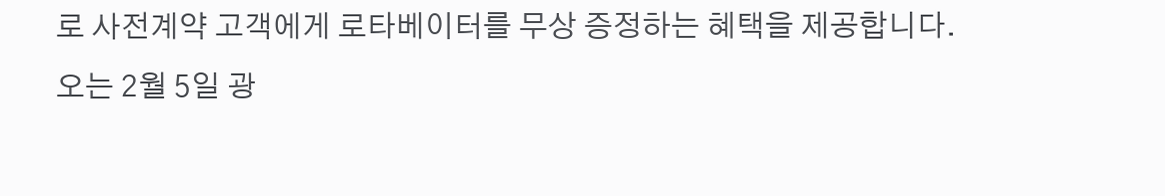로 사전계약 고객에게 로타베이터를 무상 증정하는 혜택을 제공합니다.
오는 2월 5일 광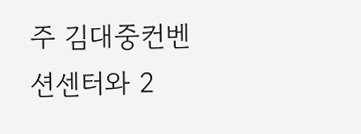주 김대중컨벤션센터와 2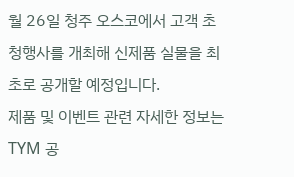월 26일 청주 오스코에서 고객 초청행사를 개최해 신제품 실물을 최초로 공개할 예정입니다.
제품 및 이벤트 관련 자세한 정보는 TYM 공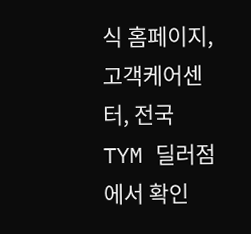식 홈페이지, 고객케어센터, 전국 TYM 딜러점에서 확인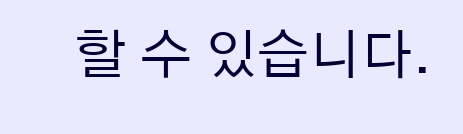할 수 있습니다.